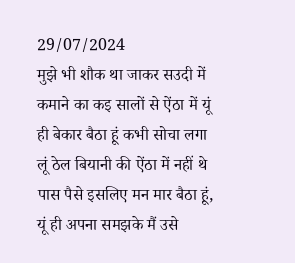29/07/2024
मुझे भी शौक था जाकर सउदी में कमाने का कइ सालों से ऐंठा में यूं ही बेकार बैठा हूं कभी सोचा लगा लूं ठेल बियानी की ऐंठा में नहीं थे पास पैसे इसलिए मन मार बैठा हूं, यूं ही अपना समझके मैं उसे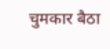चुमकार बैठा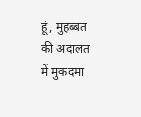हूं, मुहब्बत की अदालत में मुकदमा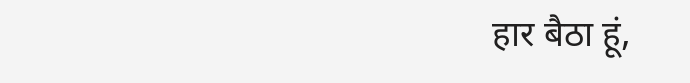हार बैठा हूं,